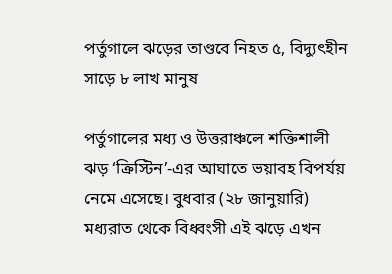পর্তুগালে ঝড়ের তাণ্ডবে নিহত ৫, বিদ্যুৎহীন সাড়ে ৮ লাখ মানুষ

পর্তুগালের মধ্য ও উত্তরাঞ্চলে শক্তিশালী ঝড় ‘ক্রিস্টিন’-এর আঘাতে ভয়াবহ বিপর্যয় নেমে এসেছে। বুধবার (২৮ জানুয়ারি) মধ্যরাত থেকে বিধ্বংসী এই ঝড়ে এখন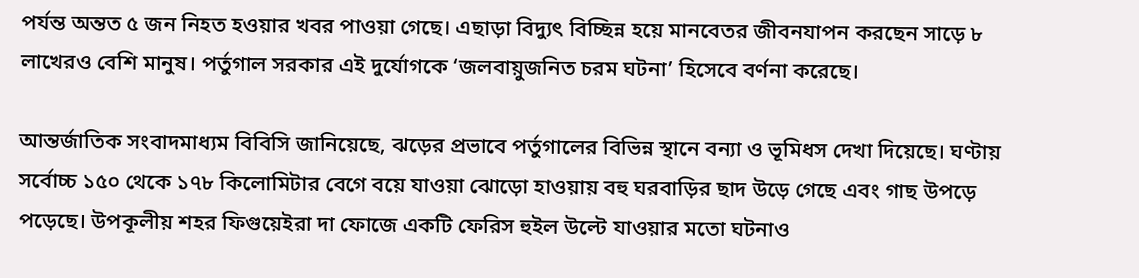পর্যন্ত অন্তত ৫ জন নিহত হওয়ার খবর পাওয়া গেছে। এছাড়া বিদ্যুৎ বিচ্ছিন্ন হয়ে মানবেতর জীবনযাপন করছেন সাড়ে ৮ লাখেরও বেশি মানুষ। পর্তুগাল সরকার এই দুর্যোগকে ‘জলবায়ুজনিত চরম ঘটনা’ হিসেবে বর্ণনা করেছে।

আন্তর্জাতিক সংবাদমাধ্যম বিবিসি জানিয়েছে, ঝড়ের প্রভাবে পর্তুগালের বিভিন্ন স্থানে বন্যা ও ভূমিধস দেখা দিয়েছে। ঘণ্টায় সর্বোচ্চ ১৫০ থেকে ১৭৮ কিলোমিটার বেগে বয়ে যাওয়া ঝোড়ো হাওয়ায় বহু ঘরবাড়ির ছাদ উড়ে গেছে এবং গাছ উপড়ে পড়েছে। উপকূলীয় শহর ফিগুয়েইরা দা ফোজে একটি ফেরিস হুইল উল্টে যাওয়ার মতো ঘটনাও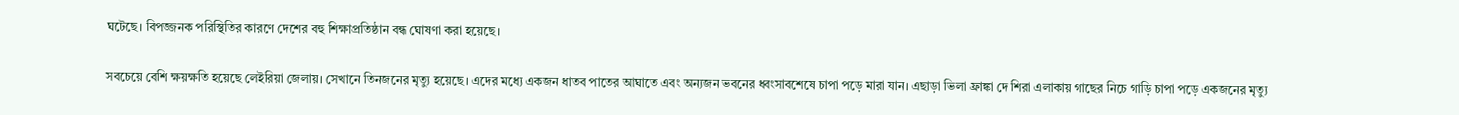ঘটেছে। বিপজ্জনক পরিস্থিতির কারণে দেশের বহু শিক্ষাপ্রতিষ্ঠান বন্ধ ঘোষণা করা হয়েছে।

সবচেয়ে বেশি ক্ষয়ক্ষতি হয়েছে লেইরিয়া জেলায়। সেখানে তিনজনের মৃত্যু হয়েছে। এদের মধ্যে একজন ধাতব পাতের আঘাতে এবং অন্যজন ভবনের ধ্বংসাবশেষে চাপা পড়ে মারা যান। এছাড়া ভিলা ফ্রাঙ্কা দে শিরা এলাকায় গাছের নিচে গাড়ি চাপা পড়ে একজনের মৃত্যু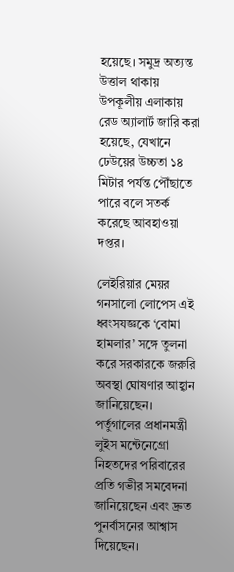হয়েছে। সমুদ্র অত্যন্ত উত্তাল থাকায় উপকূলীয় এলাকায় রেড অ্যালার্ট জারি করা হয়েছে, যেখানে ঢেউয়ের উচ্চতা ১৪ মিটার পর্যন্ত পৌঁছাতে পারে বলে সতর্ক করেছে আবহাওয়া দপ্তর।

লেইরিয়ার মেয়র গনসালো লোপেস এই ধ্বংসযজ্ঞকে ‘বোমা হামলার’ সঙ্গে তুলনা করে সরকারকে জরুরি অবস্থা ঘোষণার আহ্বান জানিয়েছেন। পর্তুগালের প্রধানমন্ত্রী লুইস মন্টেনেগ্রো নিহতদের পরিবারের প্রতি গভীর সমবেদনা জানিয়েছেন এবং দ্রুত পুনর্বাসনের আশ্বাস দিয়েছেন।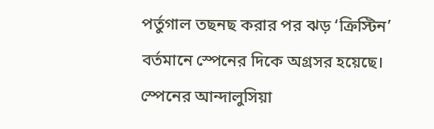পর্তুগাল তছনছ করার পর ঝড় ‘ক্রিস্টিন’ বর্তমানে স্পেনের দিকে অগ্রসর হয়েছে। স্পেনের আন্দালুসিয়া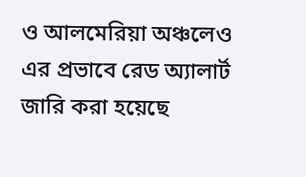ও আলমেরিয়া অঞ্চলেও এর প্রভাবে রেড অ্যালার্ট জারি করা হয়েছে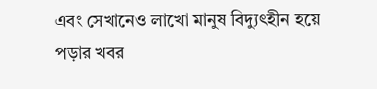এবং সেখানেও লাখো মানুষ বিদ্যুৎহীন হয়ে পড়ার খবর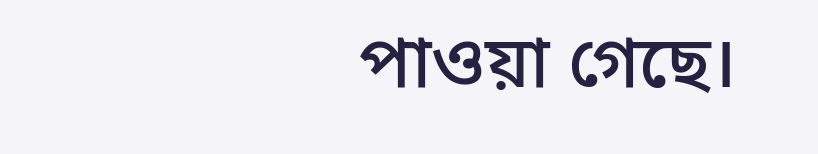পাওয়া গেছে।